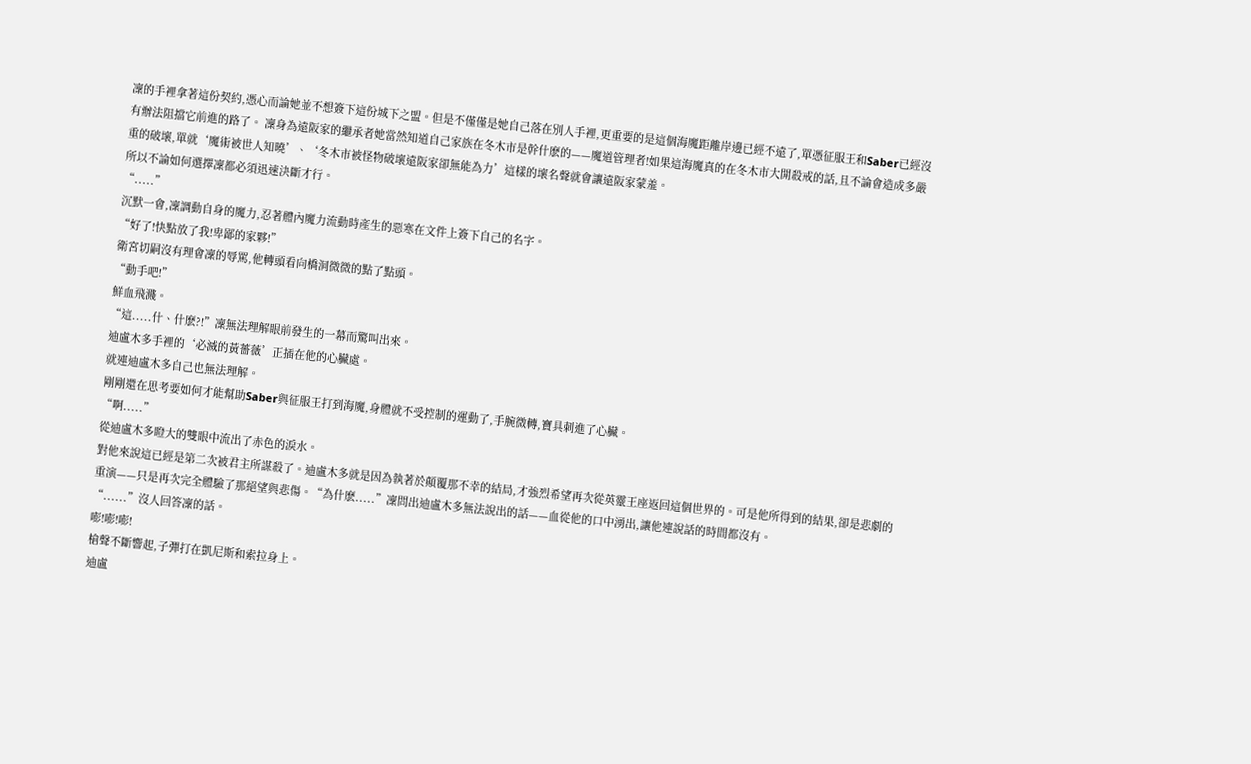凜的手裡拿著這份契約,憑心而論她並不想簽下這份城下之盟。但是不僅僅是她自己落在別人手裡,更重要的是這個海魔距離岸邊已經不遠了,單憑征服王和Saber已經沒有辦法阻擋它前進的路了。 凜身為遠阪家的繼承者她當然知道自己家族在冬木市是幹什麽的——魔道管理者!如果這海魔真的在冬木市大開殺戒的話,且不論會造成多嚴重的破壞,單就‘魔術被世人知曉’、‘冬木市被怪物破壞遠阪家卻無能為力’這樣的壞名聲就會讓遠阪家蒙羞。
所以不論如何選擇凜都必須迅速決斷才行。
“.....”
沉默一會,凜調動自身的魔力,忍著體內魔力流動時產生的惡寒在文件上簽下自己的名字。
“好了!快點放了我!卑鄙的家夥!”
衛宮切嗣沒有理會凜的辱罵,他轉頭看向橋洞微微的點了點頭。
“動手吧!”
鮮血飛濺。
“這.....什、什麽?!”凜無法理解眼前發生的一幕而驚叫出來。
迪盧木多手裡的‘必滅的黃薔薇’正插在他的心臟處。
就連迪盧木多自己也無法理解。
剛剛還在思考要如何才能幫助Saber與征服王打到海魔,身體就不受控制的運動了,手腕微轉,寶具刺進了心臟。
“啊.....”
從迪盧木多瞪大的雙眼中流出了赤色的淚水。
對他來說這已經是第二次被君主所謀殺了。迪盧木多就是因為執著於顛覆那不幸的結局,才強烈希望再次從英靈王座返回這個世界的。可是他所得到的結果,卻是悲劇的重演——只是再次完全體驗了那絕望與悲傷。“為什麽.....”凜問出迪盧木多無法說出的話——血從他的口中湧出,讓他連說話的時間都沒有。
“......”沒人回答凜的話。
嘭!嘭!嘭!
槍聲不斷響起,子彈打在凱尼斯和索拉身上。
迪盧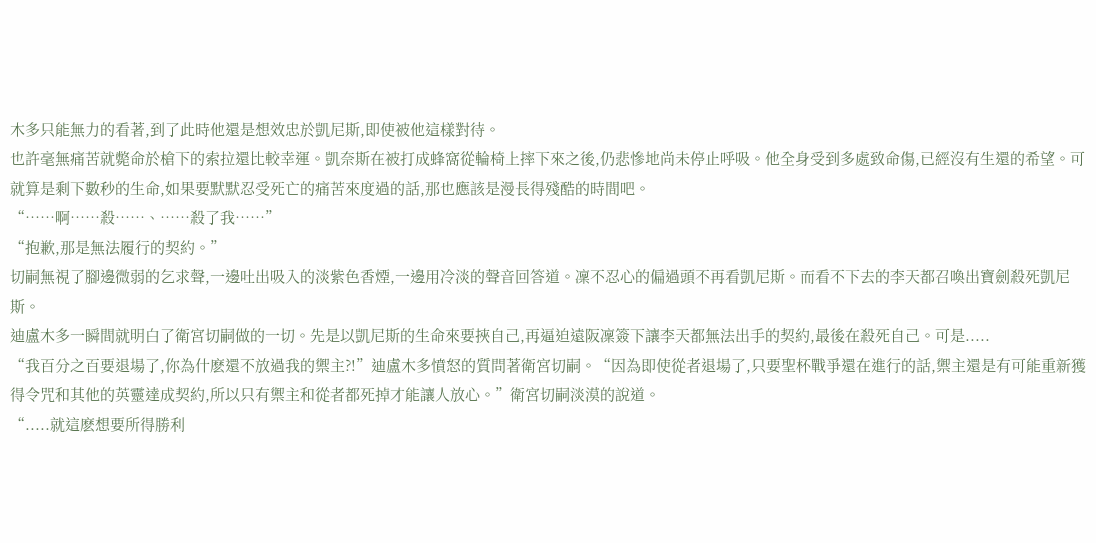木多只能無力的看著,到了此時他還是想效忠於凱尼斯,即使被他這樣對待。
也許毫無痛苦就斃命於槍下的索拉還比較幸運。凱奈斯在被打成蜂窩從輪椅上摔下來之後,仍悲慘地尚未停止呼吸。他全身受到多處致命傷,已經沒有生還的希望。可就算是剩下數秒的生命,如果要默默忍受死亡的痛苦來度過的話,那也應該是漫長得殘酷的時間吧。
“……啊……殺……、……殺了我……”
“抱歉,那是無法履行的契約。”
切嗣無視了腳邊微弱的乞求聲,一邊吐出吸入的淡紫色香煙,一邊用冷淡的聲音回答道。凜不忍心的偏過頭不再看凱尼斯。而看不下去的李天都召喚出寶劍殺死凱尼斯。
迪盧木多一瞬間就明白了衛宮切嗣做的一切。先是以凱尼斯的生命來要挾自己,再逼迫遠阪凜簽下讓李天都無法出手的契約,最後在殺死自己。可是.....
“我百分之百要退場了,你為什麽還不放過我的禦主?!”迪盧木多憤怒的質問著衛宮切嗣。“因為即使從者退場了,只要聖杯戰爭還在進行的話,禦主還是有可能重新獲得令咒和其他的英靈達成契約,所以只有禦主和從者都死掉才能讓人放心。”衛宮切嗣淡漠的說道。
“.....就這麽想要所得勝利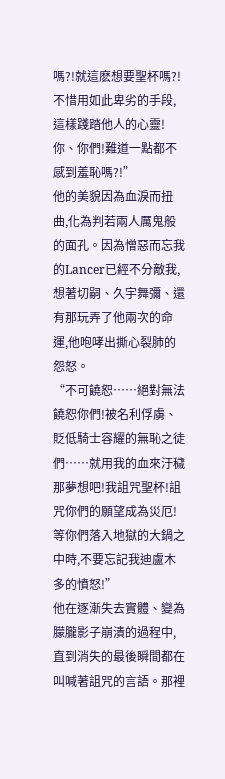嗎?!就這麽想要聖杯嗎?!不惜用如此卑劣的手段,這樣踐踏他人的心靈!你、你們!難道一點都不感到羞恥嗎?!”
他的美貌因為血淚而扭曲,化為判若兩人厲鬼般的面孔。因為憎惡而忘我的Lancer已經不分敵我,想著切嗣、久宇舞彌、還有那玩弄了他兩次的命運,他咆哮出撕心裂肺的怨怒。
“不可饒恕……絕對無法饒恕你們!被名利俘虜、貶低騎士容耀的無恥之徒們……就用我的血來汙穢那夢想吧!我詛咒聖杯!詛咒你們的願望成為災厄!等你們落入地獄的大鍋之中時,不要忘記我迪盧木多的憤怒!”
他在逐漸失去實體、變為朦朧影子崩潰的過程中,直到消失的最後瞬間都在叫喊著詛咒的言語。那裡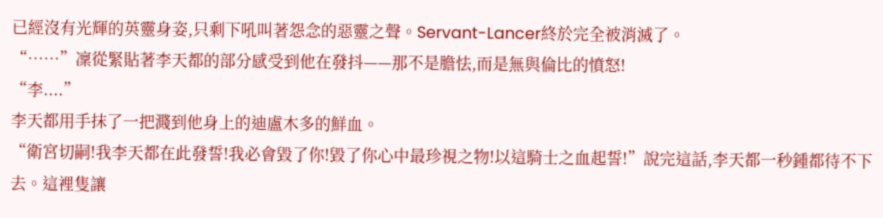已經沒有光輝的英靈身姿,只剩下吼叫著怨念的惡靈之聲。Servant-Lancer終於完全被消滅了。
“……”凜從緊貼著李天都的部分感受到他在發抖——那不是膽怯,而是無與倫比的憤怒!
“李....”
李天都用手抹了一把濺到他身上的迪盧木多的鮮血。
“衛宮切嗣!我李天都在此發誓!我必會毀了你!毀了你心中最珍視之物!以這騎士之血起誓!”說完這話,李天都一秒鍾都待不下去。這裡隻讓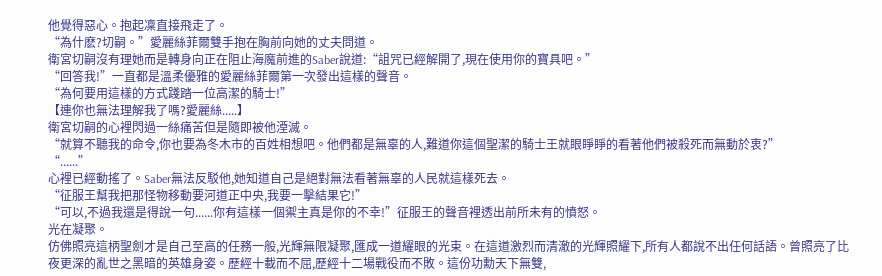他覺得惡心。抱起凜直接飛走了。
“為什麽?切嗣。”愛麗絲菲爾雙手抱在胸前向她的丈夫問道。
衛宮切嗣沒有理她而是轉身向正在阻止海魔前進的Saber說道:“詛咒已經解開了,現在使用你的寶具吧。”
“回答我!”一直都是溫柔優雅的愛麗絲菲爾第一次發出這樣的聲音。
“為何要用這樣的方式踐踏一位高潔的騎士!”
【連你也無法理解我了嗎?愛麗絲.....】
衛宮切嗣的心裡閃過一絲痛苦但是隨即被他湮滅。
“就算不聽我的命令,你也要為冬木市的百姓相想吧。他們都是無辜的人,難道你這個聖潔的騎士王就眼睜睜的看著他們被殺死而無動於衷?”
“......”
心裡已經動搖了。Saber無法反駁他,她知道自己是絕對無法看著無辜的人民就這樣死去。
“征服王幫我把那怪物移動要河道正中央,我要一擊結果它!”
“可以,不過我還是得說一句......你有這樣一個禦主真是你的不幸!”征服王的聲音裡透出前所未有的憤怒。
光在凝聚。
仿佛照亮這柄聖劍才是自己至高的任務一般,光輝無限凝聚,匯成一道耀眼的光束。在這道激烈而清澈的光輝照耀下,所有人都說不出任何話語。曾照亮了比夜更深的亂世之黑暗的英雄身姿。歷經十載而不屈,歷經十二場戰役而不敗。這份功勳天下無雙,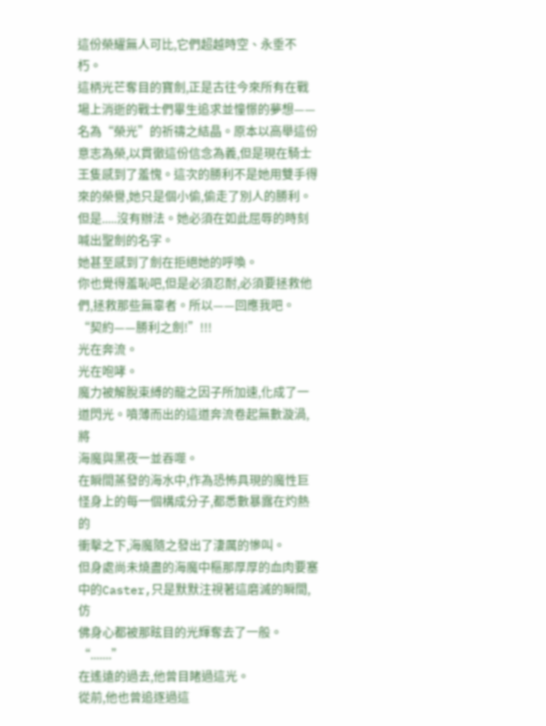這份榮耀無人可比,它們超越時空、永垂不朽。
這柄光芒奪目的寶劍,正是古往今來所有在戰場上消逝的戰士們畢生追求並憧憬的夢想——名為“榮光”的祈禱之結晶。原本以高舉這份意志為榮,以貫徹這份信念為義,但是現在騎士王隻感到了羞愧。這次的勝利不是她用雙手得來的榮譽,她只是個小偷,偷走了別人的勝利。
但是.....沒有辦法。她必須在如此屈辱的時刻喊出聖劍的名字。
她甚至感到了劍在拒絕她的呼喚。
你也覺得羞恥吧,但是必須忍耐,必須要拯救他們,拯救那些無辜者。所以——回應我吧。
“契約——勝利之劍!”!!!
光在奔流。
光在咆哮。
魔力被解脫束縛的龍之因子所加速,化成了一道閃光。噴薄而出的這道奔流卷起無數漩渦,將
海魔與黑夜一並吞噬。
在瞬間蒸發的海水中,作為恐怖具現的魔性巨怪身上的每一個構成分子,都悉數暴露在灼熱的
衝擊之下,海魔隨之發出了淒厲的慘叫。
但身處尚未燒盡的海魔中樞那厚厚的血肉要塞中的Caster,只是默默注視著這磨滅的瞬間,仿
佛身心都被那眩目的光輝奪去了一般。
“.......”
在遙遠的過去,他曾目睹過這光。
從前,他也曾追逐過這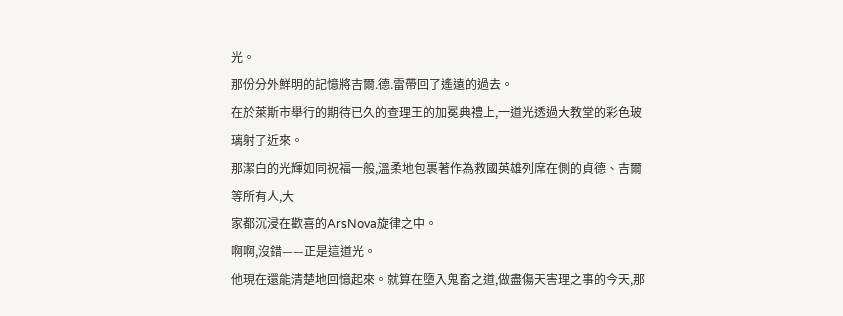光。
那份分外鮮明的記憶將吉爾.德.雷帶回了遙遠的過去。
在於萊斯市舉行的期待已久的查理王的加冕典禮上,一道光透過大教堂的彩色玻璃射了近來。
那潔白的光輝如同祝福一般,溫柔地包裹著作為救國英雄列席在側的貞德、吉爾等所有人,大
家都沉浸在歡喜的ArsNova旋律之中。
啊啊,沒錯——正是這道光。
他現在還能清楚地回憶起來。就算在墮入鬼畜之道,做盡傷天害理之事的今天,那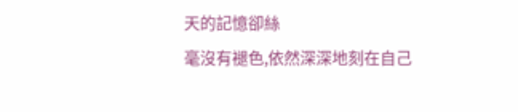天的記憶卻絲
毫沒有褪色,依然深深地刻在自己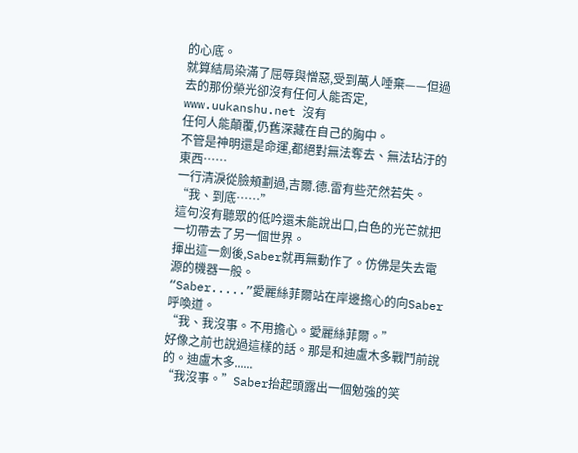的心底。
就算結局染滿了屈辱與憎惡,受到萬人唾棄——但過去的那份榮光卻沒有任何人能否定, www.uukanshu.net 沒有
任何人能顛覆,仍舊深藏在自己的胸中。
不管是神明還是命運,都絕對無法奪去、無法玷汙的東西……
一行清淚從臉頰劃過,吉爾.德.雷有些茫然若失。
“我、到底……”
這句沒有聽眾的低吟還未能說出口,白色的光芒就把一切帶去了另一個世界。
揮出這一劍後,Saber就再無動作了。仿佛是失去電源的機器一般。
“Saber.....”愛麗絲菲爾站在岸邊擔心的向Saber呼喚道。
“我、我沒事。不用擔心。愛麗絲菲爾。”
好像之前也說過這樣的話。那是和迪盧木多戰鬥前說的。迪盧木多......
“我沒事。”Saber抬起頭露出一個勉強的笑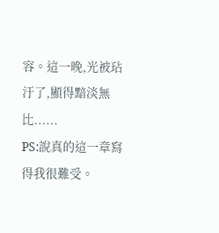容。這一晚,光被玷汙了,顯得黯淡無比......
PS:說真的這一章寫得我很難受。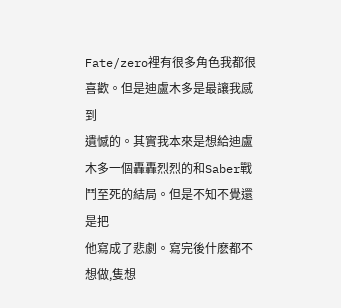Fate/zero裡有很多角色我都很喜歡。但是迪盧木多是最讓我感到
遺憾的。其實我本來是想給迪盧木多一個轟轟烈烈的和Saber戰鬥至死的結局。但是不知不覺還是把
他寫成了悲劇。寫完後什麽都不想做,隻想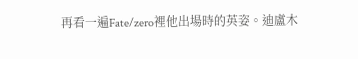再看一遍Fate/zero裡他出場時的英姿。迪盧木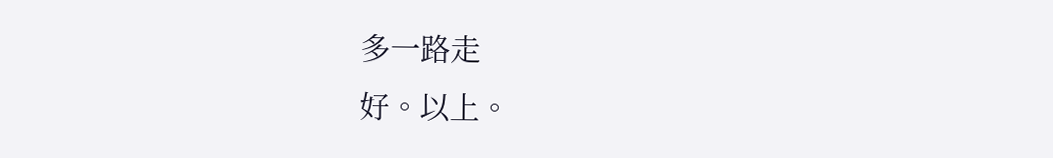多一路走
好。以上。